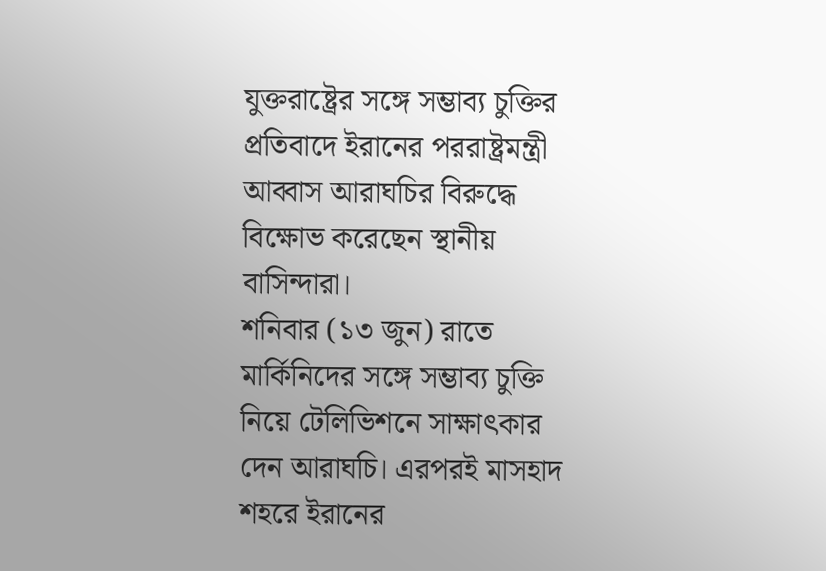যুক্তরাষ্ট্রের সঙ্গে সম্ভাব্য চুক্তির প্রতিবাদে ইরানের পররাষ্ট্রমন্ত্রী আব্বাস আরাঘচির বিরুদ্ধে বিক্ষোভ করেছেন স্থানীয় বাসিন্দারা।
শনিবার (১৩ জুন) রাতে মার্কিনিদের সঙ্গে সম্ভাব্য চুক্তি নিয়ে টেলিভিশনে সাক্ষাৎকার দেন আরাঘচি। এরপরই মাসহাদ শহরে ইরানের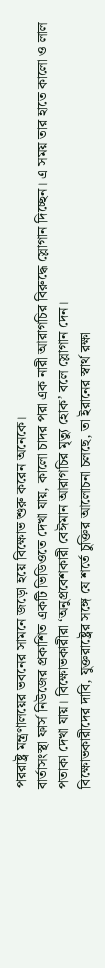পররাষ্ট্র মন্ত্রণালয়ের ভবনের সামনে জড়ো হয়ে বিক্ষোভ শুরু করেন অনেকে।
বার্তাসংস্থা ফার্স নিউজের প্রকাশিত একটি ভিডিওতে দেখা যায়, কালো চাদর পরা এক নারী আরাগচির বিরুদ্ধে স্লোগান দিচ্ছেন। এ সময় তার হাতে কালো ও লাল পতাকা দেখা যায়। বিক্ষোভকারীরা ‘অনুপ্রবেশকারী বেঈমান আরাগচির মৃত্যু হোক’ বলে স্লোগান দেন।
বিক্ষোভকারীদের দাবি, যুক্তরাষ্ট্রের সঙ্গে যে শর্তে চুক্তির আলোচনা চলছে, তা ইরানের স্বার্থ রক্ষা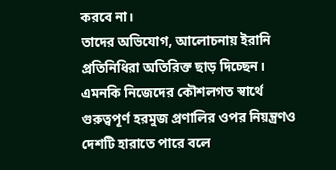করবে না।
তাদের অভিযোগ, আলোচনায় ইরানি প্রতিনিধিরা অতিরিক্ত ছাড় দিচ্ছেন। এমনকি নিজেদের কৌশলগত স্বার্থে গুরুত্বপূর্ণ হরমুজ প্রণালির ওপর নিয়ন্ত্রণও দেশটি হারাতে পারে বলে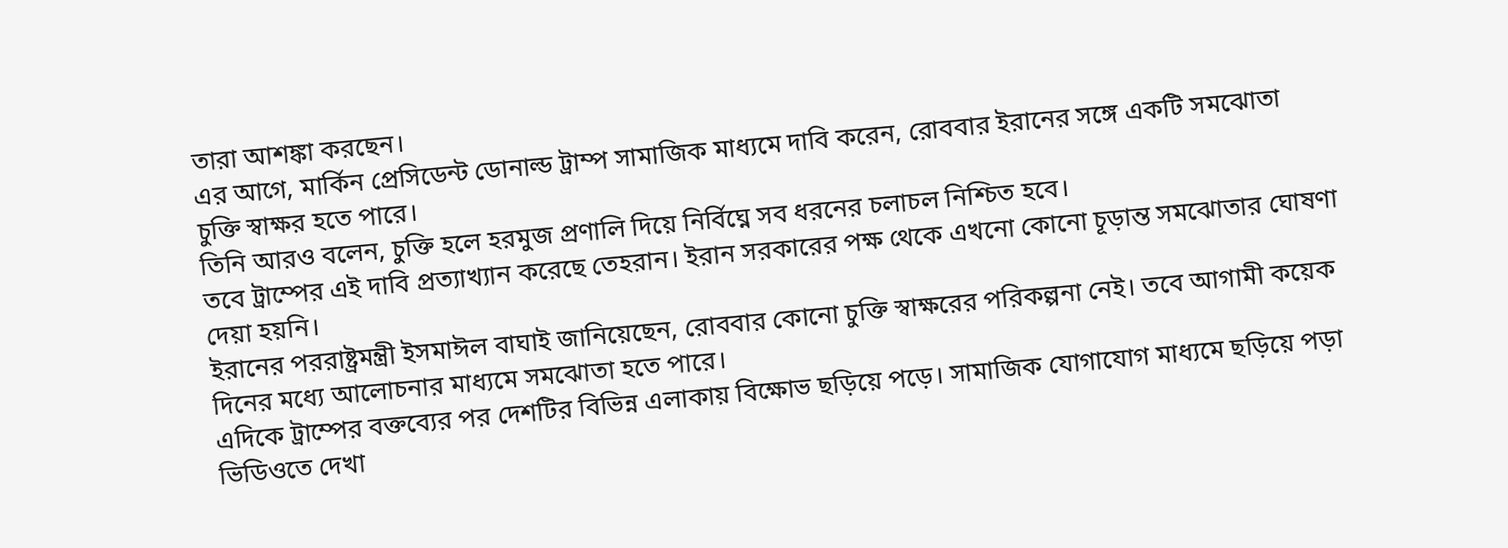তারা আশঙ্কা করছেন।
এর আগে, মার্কিন প্রেসিডেন্ট ডোনাল্ড ট্রাম্প সামাজিক মাধ্যমে দাবি করেন, রোববার ইরানের সঙ্গে একটি সমঝোতা চুক্তি স্বাক্ষর হতে পারে।
তিনি আরও বলেন, চুক্তি হলে হরমুজ প্রণালি দিয়ে নির্বিঘ্নে সব ধরনের চলাচল নিশ্চিত হবে।
তবে ট্রাম্পের এই দাবি প্রত্যাখ্যান করেছে তেহরান। ইরান সরকারের পক্ষ থেকে এখনো কোনো চূড়ান্ত সমঝোতার ঘোষণা দেয়া হয়নি।
ইরানের পররাষ্ট্রমন্ত্রী ইসমাঈল বাঘাই জানিয়েছেন, রোববার কোনো চুক্তি স্বাক্ষরের পরিকল্পনা নেই। তবে আগামী কয়েক দিনের মধ্যে আলোচনার মাধ্যমে সমঝোতা হতে পারে।
এদিকে ট্রাম্পের বক্তব্যের পর দেশটির বিভিন্ন এলাকায় বিক্ষোভ ছড়িয়ে পড়ে। সামাজিক যোগাযোগ মাধ্যমে ছড়িয়ে পড়া ভিডিওতে দেখা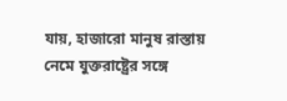যায়, হাজারো মানুষ রাস্তায় নেমে যুক্তরাষ্ট্রের সঙ্গে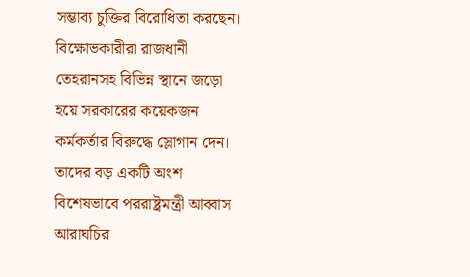সম্ভাব্য চুক্তির বিরোধিতা করছেন।
বিক্ষোভকারীরা রাজধানী তেহরানসহ বিভিন্ন স্থানে জড়ো হয়ে সরকারের কয়েকজন কর্মকর্তার বিরুদ্ধে স্লোগান দেন। তাদের বড় একটি অংশ বিশেষভাবে পররাষ্ট্রমন্ত্রী আব্বাস আরাঘচির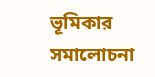ভূমিকার সমালোচনা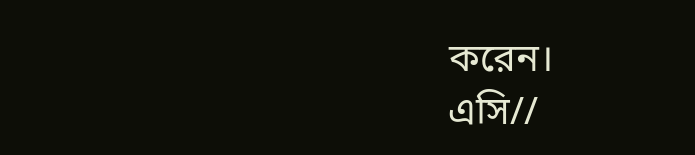করেন।
এসি//